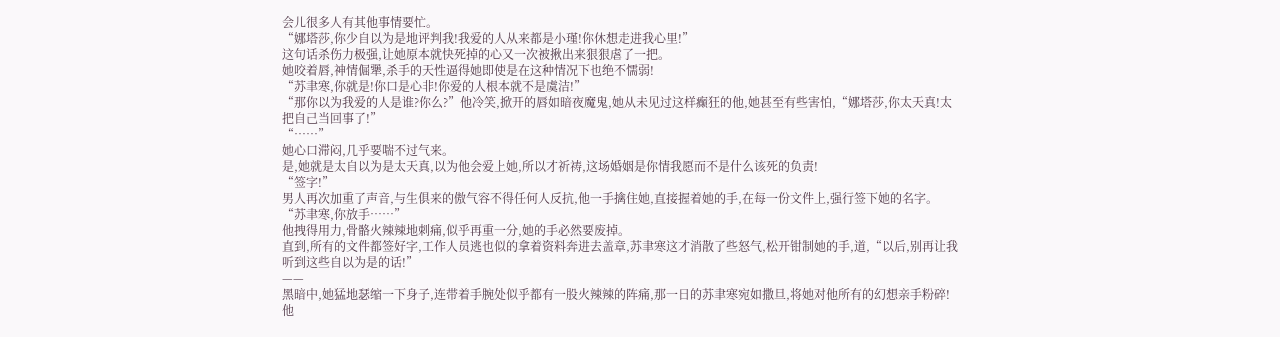会儿很多人有其他事情要忙。
“娜塔莎,你少自以为是地评判我!我爱的人从来都是小瑾!你休想走进我心里!”
这句话杀伤力极强,让她原本就快死掉的心又一次被揪出来狠狠虐了一把。
她咬着唇,神情倔犟,杀手的天性逼得她即使是在这种情况下也绝不懦弱!
“苏聿寒,你就是!你口是心非!你爱的人根本就不是虞洁!”
“那你以为我爱的人是谁?你么?”他冷笑,掀开的唇如暗夜魔鬼,她从未见过这样癫狂的他,她甚至有些害怕,“娜塔莎,你太天真!太把自己当回事了!”
“……”
她心口滞闷,几乎要喘不过气来。
是,她就是太自以为是太天真,以为他会爱上她,所以才祈祷,这场婚姻是你情我愿而不是什么该死的负责!
“签字!”
男人再次加重了声音,与生俱来的傲气容不得任何人反抗,他一手擒住她,直接握着她的手,在每一份文件上,强行签下她的名字。
“苏聿寒,你放手……”
他拽得用力,骨骼火辣辣地刺痛,似乎再重一分,她的手必然要废掉。
直到,所有的文件都签好字,工作人员逃也似的拿着资料奔进去盖章,苏聿寒这才消散了些怒气,松开钳制她的手,道,“以后,别再让我听到这些自以为是的话!”
——
黑暗中,她猛地瑟缩一下身子,连带着手腕处似乎都有一股火辣辣的阵痛,那一日的苏聿寒宛如撒旦,将她对他所有的幻想亲手粉碎!
他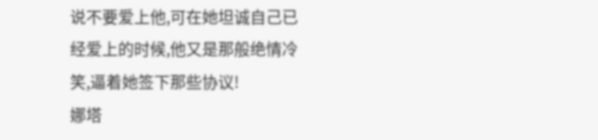说不要爱上他,可在她坦诚自己已经爱上的时候,他又是那般绝情冷笑,逼着她签下那些协议!
娜塔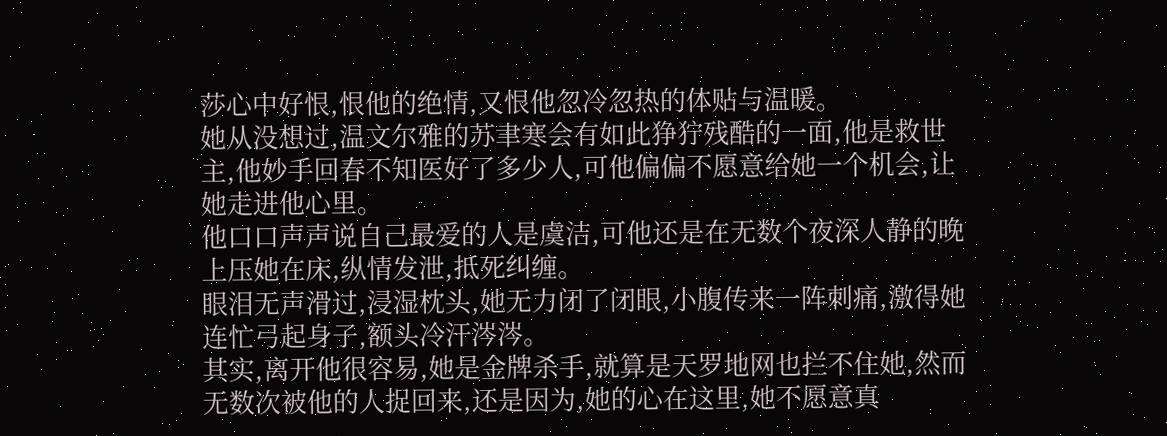莎心中好恨,恨他的绝情,又恨他忽冷忽热的体贴与温暖。
她从没想过,温文尔雅的苏聿寒会有如此狰狞残酷的一面,他是救世主,他妙手回春不知医好了多少人,可他偏偏不愿意给她一个机会,让她走进他心里。
他口口声声说自己最爱的人是虞洁,可他还是在无数个夜深人静的晚上压她在床,纵情发泄,抵死纠缠。
眼泪无声滑过,浸湿枕头,她无力闭了闭眼,小腹传来一阵刺痛,激得她连忙弓起身子,额头冷汗涔涔。
其实,离开他很容易,她是金牌杀手,就算是天罗地网也拦不住她,然而无数次被他的人捉回来,还是因为,她的心在这里,她不愿意真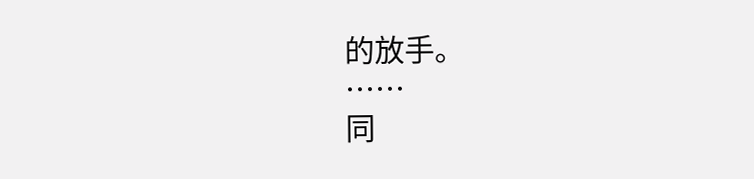的放手。
……
同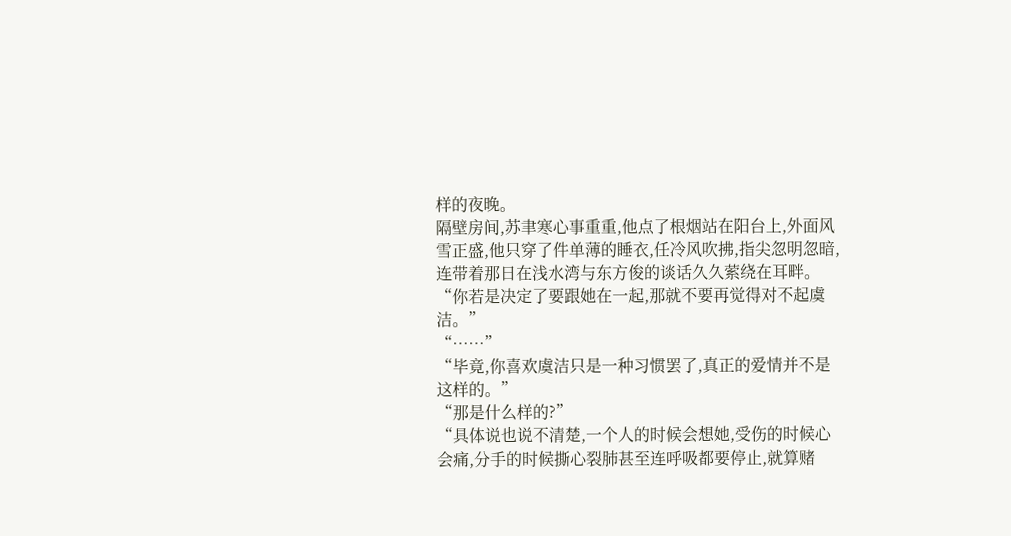样的夜晚。
隔壁房间,苏聿寒心事重重,他点了根烟站在阳台上,外面风雪正盛,他只穿了件单薄的睡衣,任冷风吹拂,指尖忽明忽暗,连带着那日在浅水湾与东方俊的谈话久久萦绕在耳畔。
“你若是决定了要跟她在一起,那就不要再觉得对不起虞洁。”
“……”
“毕竟,你喜欢虞洁只是一种习惯罢了,真正的爱情并不是这样的。”
“那是什么样的?”
“具体说也说不清楚,一个人的时候会想她,受伤的时候心会痛,分手的时候撕心裂肺甚至连呼吸都要停止,就算赌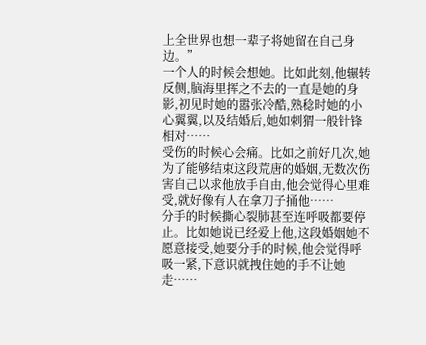上全世界也想一辈子将她留在自己身边。”
一个人的时候会想她。比如此刻,他辗转反侧,脑海里挥之不去的一直是她的身影,初见时她的嚣张冷酷,熟稔时她的小心翼翼,以及结婚后,她如刺猬一般针锋相对……
受伤的时候心会痛。比如之前好几次,她为了能够结束这段荒唐的婚姻,无数次伤害自己以求他放手自由,他会觉得心里难受,就好像有人在拿刀子捅他……
分手的时候撕心裂肺甚至连呼吸都要停止。比如她说已经爱上他,这段婚姻她不愿意接受,她要分手的时候,他会觉得呼吸一紧,下意识就拽住她的手不让她走……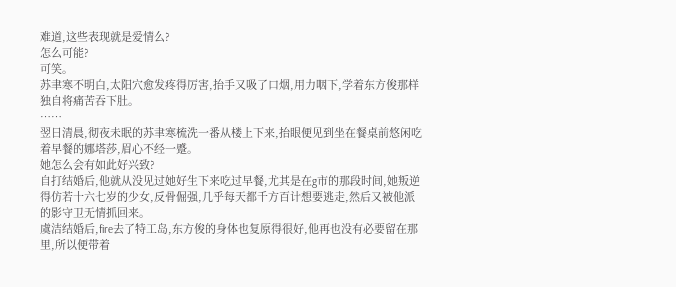难道,这些表现就是爱情么?
怎么可能?
可笑。
苏聿寒不明白,太阳穴愈发疼得厉害,抬手又吸了口烟,用力咽下,学着东方俊那样独自将痛苦吞下肚。
……
翌日清晨,彻夜未眠的苏聿寒梳洗一番从楼上下来,抬眼便见到坐在餐桌前悠闲吃着早餐的娜塔莎,眉心不经一蹙。
她怎么会有如此好兴致?
自打结婚后,他就从没见过她好生下来吃过早餐,尤其是在g市的那段时间,她叛逆得仿若十六七岁的少女,反骨倔强,几乎每天都千方百计想要逃走,然后又被他派的影守卫无情抓回来。
虞洁结婚后,fire去了特工岛,东方俊的身体也复原得很好,他再也没有必要留在那里,所以便带着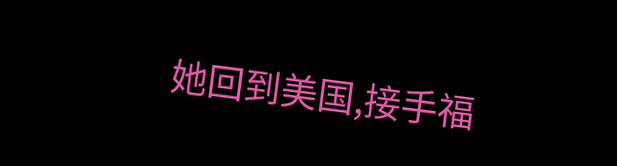她回到美国,接手福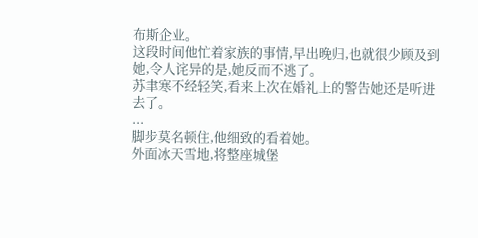布斯企业。
这段时间他忙着家族的事情,早出晚归,也就很少顾及到她,令人诧异的是,她反而不逃了。
苏聿寒不经轻笑,看来上次在婚礼上的警告她还是听进去了。
...
脚步莫名顿住,他细致的看着她。
外面冰天雪地,将整座城堡